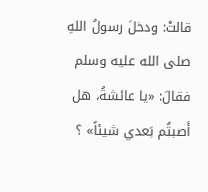قالتْ: ودخلَ رسولُ اللهِ صلى الله عليه وسلم فقالَ: «يا عائشةُ، هل أَصبتُم بَعدي شيئاً» ؟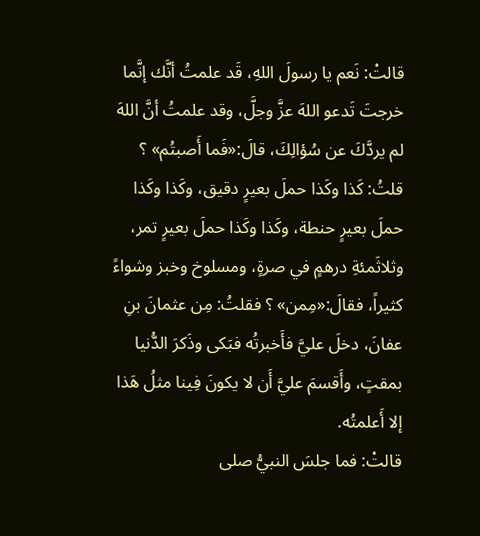قالتْ: نَعم يا رسولَ اللهِ، قَد علمتُ أنَّك إنَّما خرجتَ تَدعو اللهَ عزَّ وجلَّ، وقد علمتُ أنَّ اللهَ لم يردَّكَ عن سُؤالِكَ، قالَ:«فَما أَصبتُم» ؟ قلتُ: كَذا وكَذا حملَ بعيرٍ دقيق، وكَذا وكَذا حملَ بعيرٍ حنطة، وكَذا وكَذا حملَ بعيرٍ تمر، وثلاثَمئةِ درهمٍ في صرةٍ، ومسلوخ وخبز وشواءً كثيراً، فقالَ:«مِمن» ؟ فقلتُ: مِن عثمانَ بنِ عفانَ، دخلَ عليَّ فأَخبرتُه فبَكى وذَكرَ الدُّنيا بمقتٍ، وأَقسمَ عليَّ أَن لا يكونَ فِينا مثلُ هَذا إلا أَعلمتُه.
قالتْ: فما جلسَ النبيُّ صلى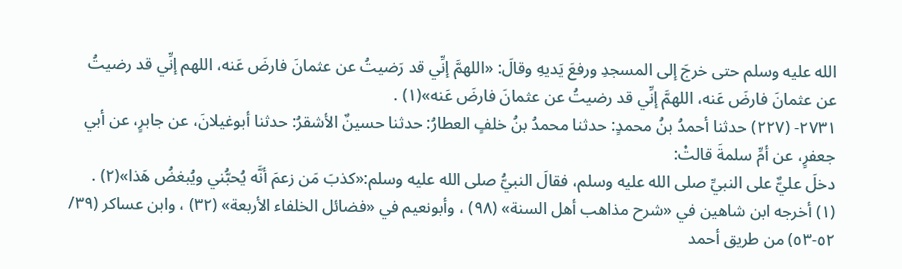الله عليه وسلم حتى خرجَ إلى المسجدِ ورفعَ يَديهِ وقالَ: «اللهمَّ إنِّي قد رَضيتُ عن عثمانَ فارضَ عَنه، اللهم إنِّي قد رضيتُ عن عثمانَ فارضَ عَنه، اللهمَّ إنِّي قد رضيتُ عن عثمانَ فارضَ عَنه»(١) .
٢٧٣١- (٢٢٧) حدثنا أحمدُ بنُ محمدٍ: حدثنا محمدُ بنُ خلفٍ العطارُ: حدثنا حسينٌ الأشقرُ: حدثنا أبوغيلانَ، عن جابرٍ، عن أبي جعفرٍ، عن أمِّ سلمةَ قالتْ:
دخلَ عليٌّ على النبيِّ صلى الله عليه وسلم، فقالَ النبيُّ صلى الله عليه وسلم:«كذبَ مَن زعمَ أنَّه يُحبُّني ويُبغضُ هَذا»(٢) .
(١) أخرجه ابن شاهين في «شرح مذاهب أهل السنة» (٩٨) ، وأبونعيم في «فضائل الخلفاء الأربعة» (٣٢) ، وابن عساكر (٣٩/ ٥٢-٥٣) من طريق أحمد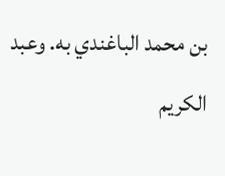بن محمد الباغندي به. وعبد الكريم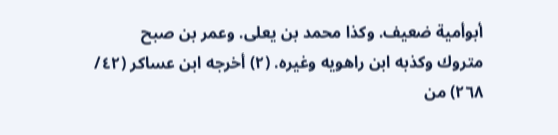أبوأمية ضعيف. وكذا محمد بن يعلى. وعمر بن صبح متروك وكذبه ابن راهويه وغيره. (٢) أخرجه ابن عساكر (٤٢/ ٢٦٨) من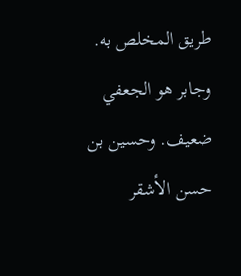طريق المخلص به. وجابر هو الجعفي ضعيف. وحسين بن حسن الأشقر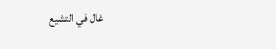غال في التشيع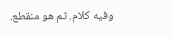وفيه كلام. ثم هو منقطع.